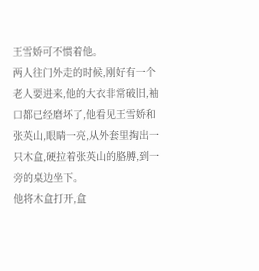王雪娇可不惯着他。
两人往门外走的时候,刚好有一个老人要进来,他的大衣非常破旧,袖口都已经磨坏了,他看见王雪娇和张英山,眼睛一亮,从外套里掏出一只木盒,硬拉着张英山的胳膊,到一旁的桌边坐下。
他将木盒打开,盒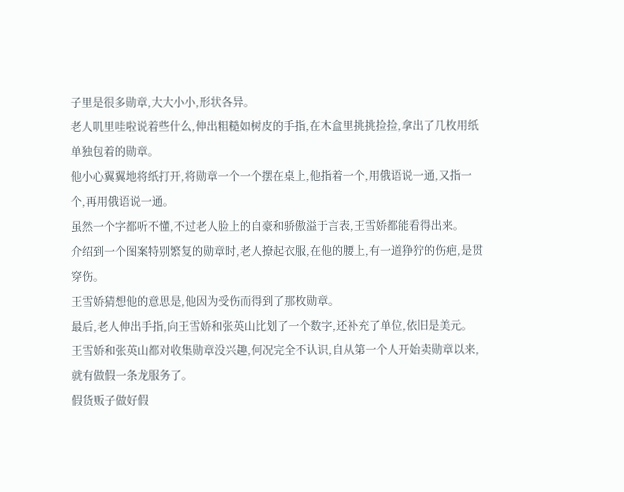子里是很多勋章,大大小小,形状各异。
老人叽里哇啦说着些什么,伸出粗糙如树皮的手指,在木盒里挑挑捡捡,拿出了几枚用纸单独包着的勋章。
他小心翼翼地将纸打开,将勋章一个一个摆在桌上,他指着一个,用俄语说一通,又指一个,再用俄语说一通。
虽然一个字都听不懂,不过老人脸上的自豪和骄傲溢于言表,王雪娇都能看得出来。
介绍到一个图案特别繁复的勋章时,老人撩起衣服,在他的腰上,有一道狰狞的伤疤,是贯穿伤。
王雪娇猜想他的意思是,他因为受伤而得到了那枚勋章。
最后,老人伸出手指,向王雪娇和张英山比划了一个数字,还补充了单位,依旧是美元。
王雪娇和张英山都对收集勋章没兴趣,何况完全不认识,自从第一个人开始卖勋章以来,就有做假一条龙服务了。
假货贩子做好假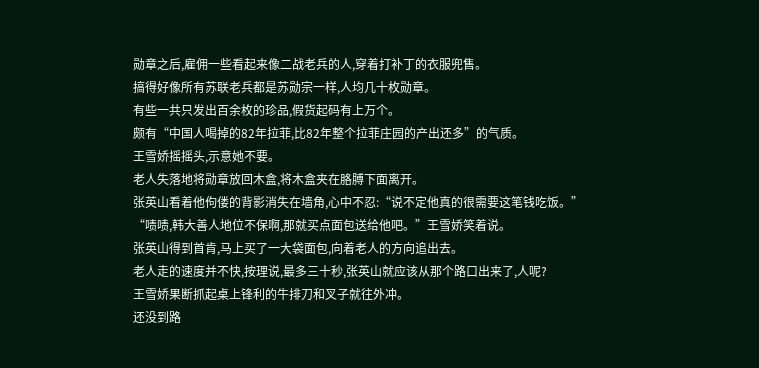勋章之后,雇佣一些看起来像二战老兵的人,穿着打补丁的衣服兜售。
搞得好像所有苏联老兵都是苏勋宗一样,人均几十枚勋章。
有些一共只发出百余枚的珍品,假货起码有上万个。
颇有“中国人喝掉的82年拉菲,比82年整个拉菲庄园的产出还多”的气质。
王雪娇摇摇头,示意她不要。
老人失落地将勋章放回木盒,将木盒夹在胳膊下面离开。
张英山看着他佝偻的背影消失在墙角,心中不忍:“说不定他真的很需要这笔钱吃饭。”
“啧啧,韩大善人地位不保啊,那就买点面包送给他吧。”王雪娇笑着说。
张英山得到首肯,马上买了一大袋面包,向着老人的方向追出去。
老人走的速度并不快,按理说,最多三十秒,张英山就应该从那个路口出来了,人呢?
王雪娇果断抓起桌上锋利的牛排刀和叉子就往外冲。
还没到路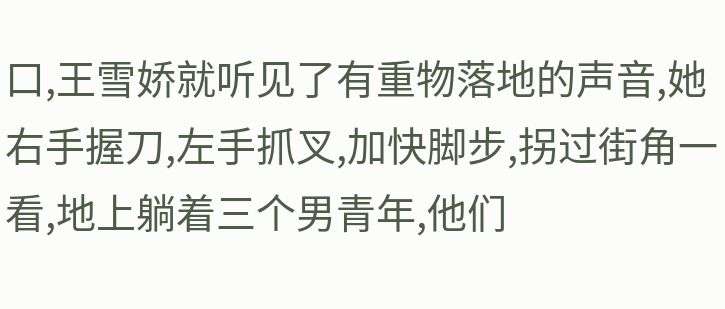口,王雪娇就听见了有重物落地的声音,她右手握刀,左手抓叉,加快脚步,拐过街角一看,地上躺着三个男青年,他们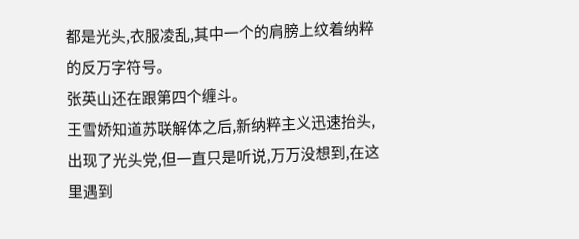都是光头,衣服凌乱,其中一个的肩膀上纹着纳粹的反万字符号。
张英山还在跟第四个缠斗。
王雪娇知道苏联解体之后,新纳粹主义迅速抬头,出现了光头党,但一直只是听说,万万没想到,在这里遇到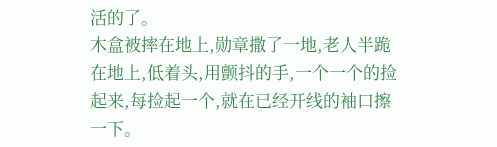活的了。
木盒被摔在地上,勋章撒了一地,老人半跪在地上,低着头,用颤抖的手,一个一个的捡起来,每捡起一个,就在已经开线的袖口擦一下。